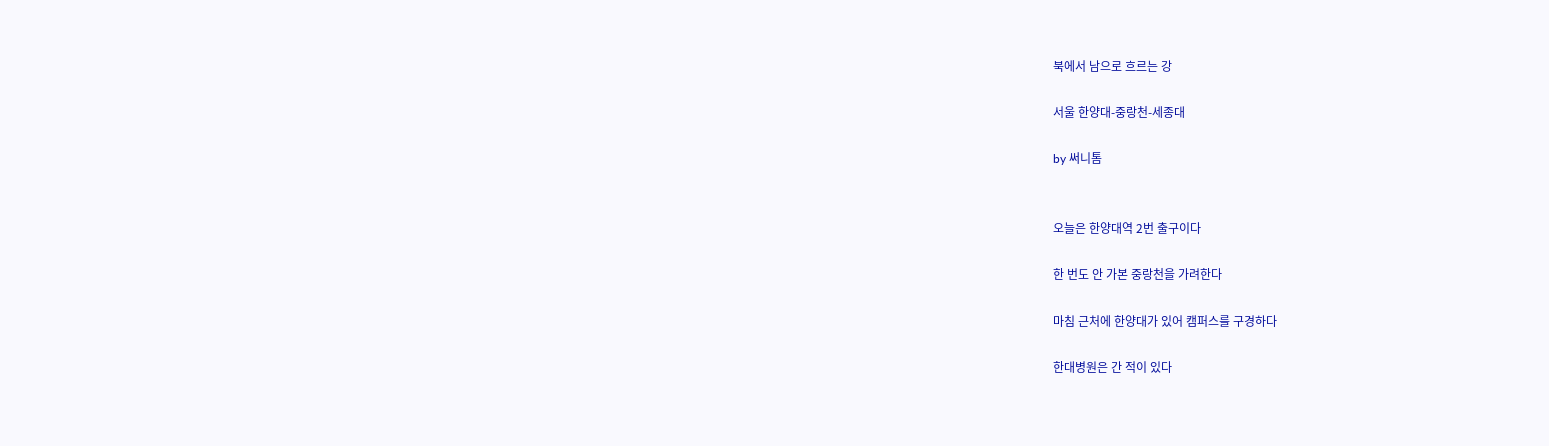북에서 남으로 흐르는 강

서울 한양대-중랑천-세종대

by 써니톰


오늘은 한양대역 2번 출구이다

한 번도 안 가본 중랑천을 가려한다

마침 근처에 한양대가 있어 캠퍼스를 구경하다

한대병원은 간 적이 있다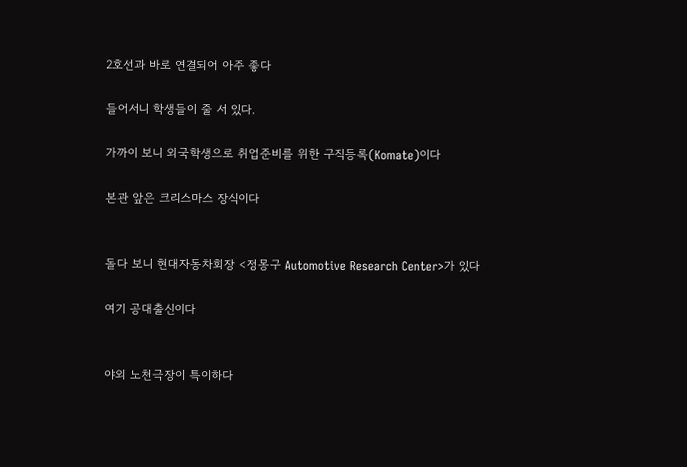2호선과 바로 연결되어 아주 좋다

들어서니 학생들이 줄 서 있다.

가까이 보니 외국학생으로 취업준비를 위한 구직등록(Komate)이다

본관 앞은 크리스마스 장식이다


돌다 보니 현대자동차회장 <정몽구 Automotive Research Center>가 있다

여기 공대출신이다


야외 노천극장이 특이하다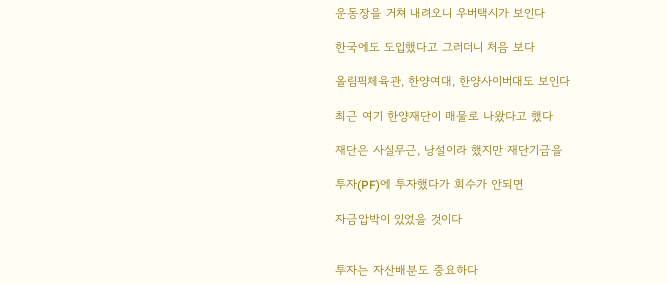운동장을 거쳐 내려오니 우버택시가 보인다

한국에도 도입했다고 그러더니 처음 보다

올림픽체육관, 한양여대, 한양사이버대도 보인다

최근 여기 한양재단이 매물로 나왔다고 했다

재단은 사실무근, 낭설이라 했지만 재단기금을

투자(PF)에 투자했다가 회수가 안되면

자금압박이 있었을 것이다


투자는 자산배분도 중요하다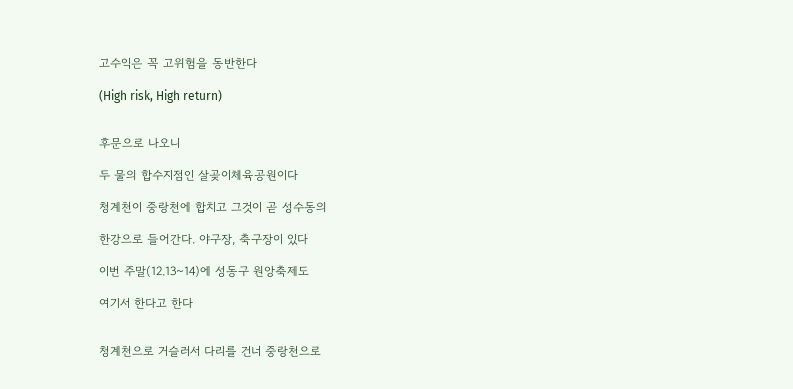고수익은 꼭 고위험을 동반한다

(High risk, High return)


후문으로 나오니

두 물의 합수지점인 살곶이체육공원이다

청계천이 중랑천에 합치고 그것이 곧 성수동의

한강으로 들어간다. 야구장, 축구장이 있다

이번 주말(12.13~14)에 성동구 원앙축제도

여기서 한다고 한다


청계천으로 거슬러서 다리를 건너 중랑천으로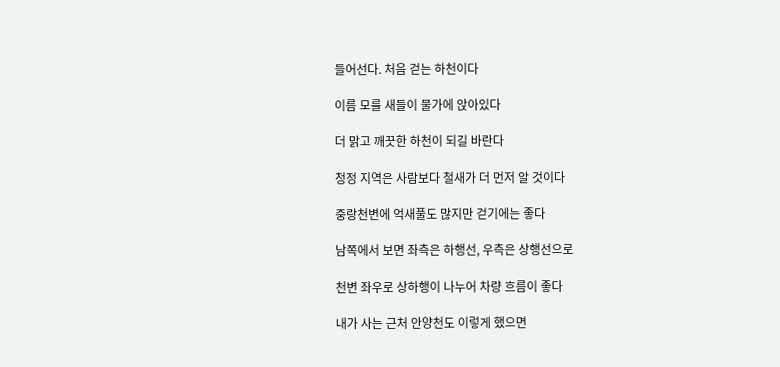들어선다. 처음 걷는 하천이다

이름 모를 새들이 물가에 앉아있다

더 맑고 깨끗한 하천이 되길 바란다

청정 지역은 사람보다 철새가 더 먼저 알 것이다

중랑천변에 억새풀도 많지만 걷기에는 좋다

남쪽에서 보면 좌측은 하행선, 우측은 상행선으로

천변 좌우로 상하행이 나누어 차량 흐름이 좋다

내가 사는 근처 안양천도 이렇게 했으면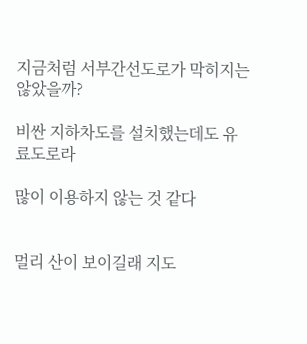지금처럼 서부간선도로가 막히지는 않았을까?

비싼 지하차도를 설치했는데도 유료도로라

많이 이용하지 않는 것 같다


멀리 산이 보이길래 지도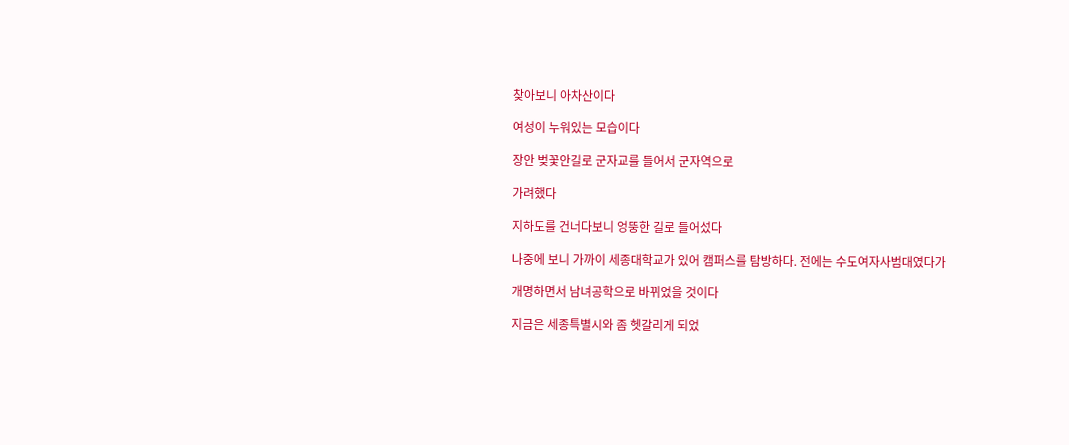찾아보니 아차산이다

여성이 누워있는 모습이다

장안 벚꽃안길로 군자교를 들어서 군자역으로

가려했다

지하도를 건너다보니 엉뚱한 길로 들어섰다

나중에 보니 가까이 세종대학교가 있어 캠퍼스를 탐방하다. 전에는 수도여자사범대였다가

개명하면서 남녀공학으로 바뀌었을 것이다

지금은 세종특별시와 좀 헷갈리게 되었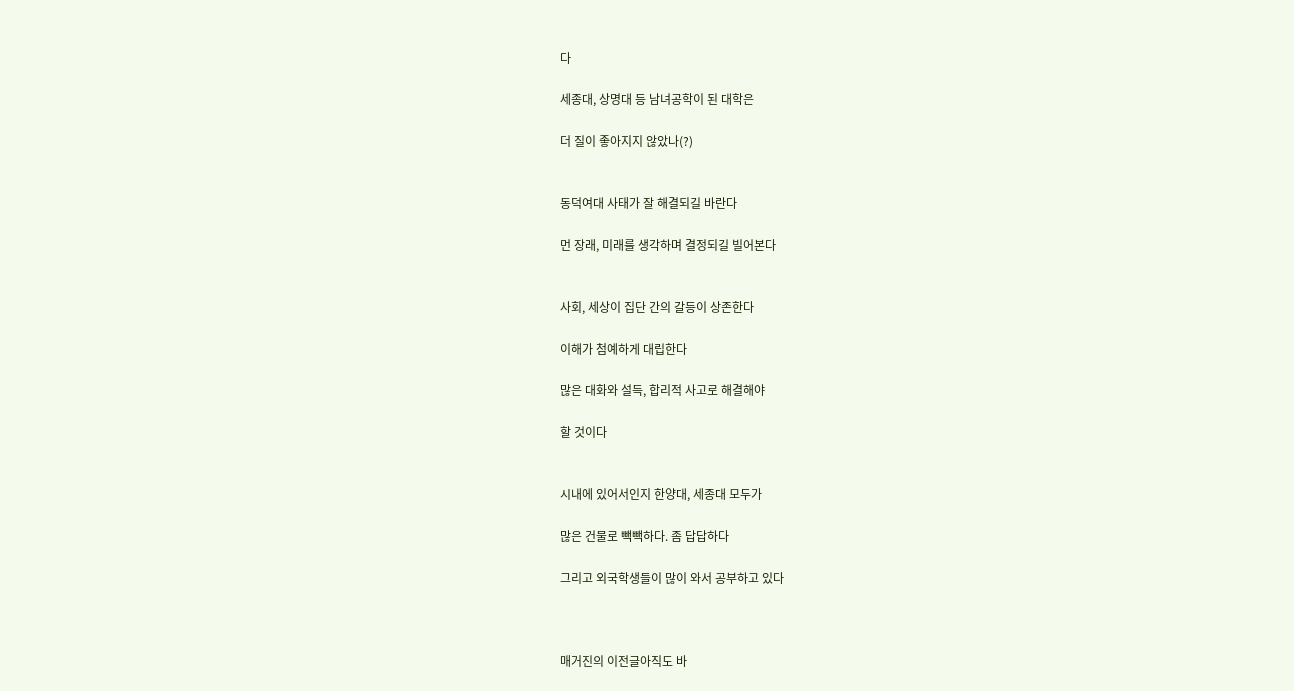다

세종대, 상명대 등 남녀공학이 된 대학은

더 질이 좋아지지 않았나(?)


동덕여대 사태가 잘 해결되길 바란다

먼 장래, 미래를 생각하며 결정되길 빌어본다


사회, 세상이 집단 간의 갈등이 상존한다

이해가 첨예하게 대립한다

많은 대화와 설득, 합리적 사고로 해결해야

할 것이다


시내에 있어서인지 한양대, 세종대 모두가

많은 건물로 빽빽하다. 좀 답답하다

그리고 외국학생들이 많이 와서 공부하고 있다



매거진의 이전글아직도 바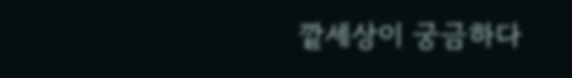깥세상이 궁금하다